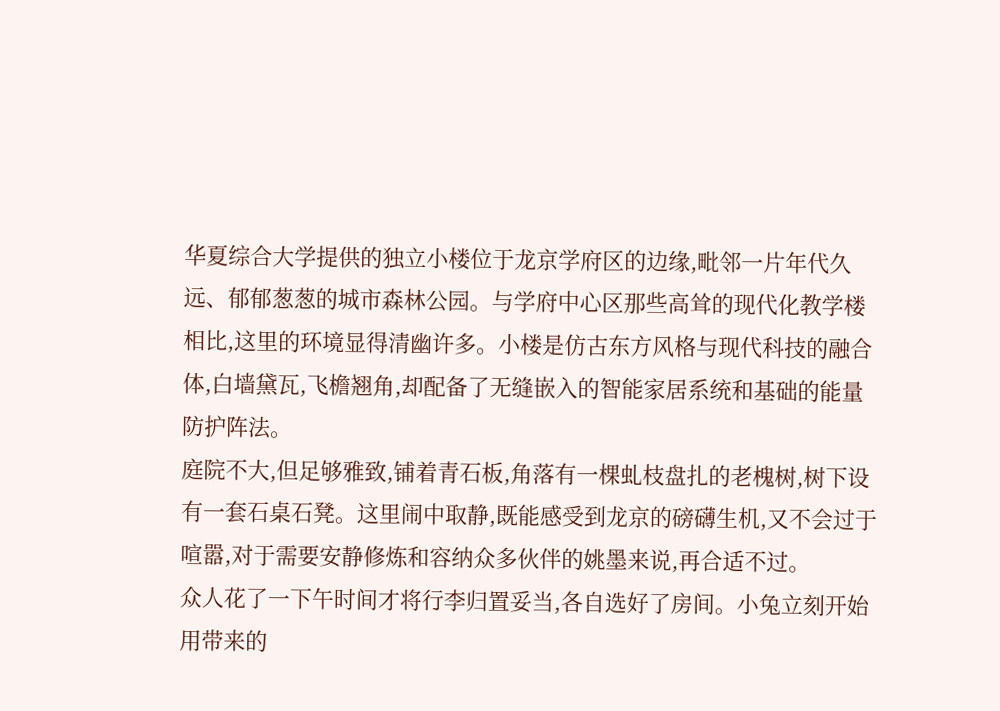华夏综合大学提供的独立小楼位于龙京学府区的边缘,毗邻一片年代久远、郁郁葱葱的城市森林公园。与学府中心区那些高耸的现代化教学楼相比,这里的环境显得清幽许多。小楼是仿古东方风格与现代科技的融合体,白墙黛瓦,飞檐翘角,却配备了无缝嵌入的智能家居系统和基础的能量防护阵法。
庭院不大,但足够雅致,铺着青石板,角落有一棵虬枝盘扎的老槐树,树下设有一套石桌石凳。这里闹中取静,既能感受到龙京的磅礴生机,又不会过于喧嚣,对于需要安静修炼和容纳众多伙伴的姚墨来说,再合适不过。
众人花了一下午时间才将行李归置妥当,各自选好了房间。小兔立刻开始用带来的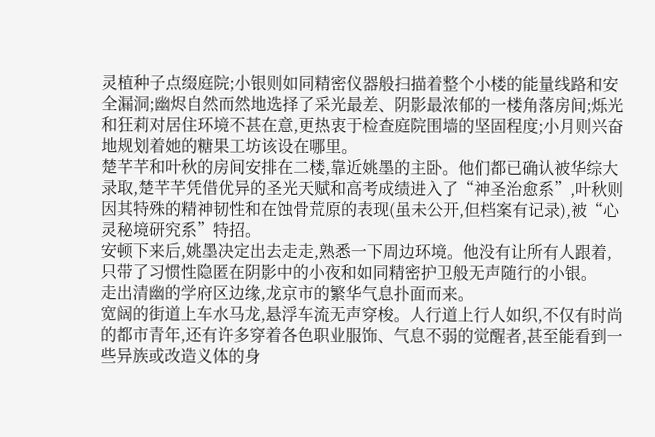灵植种子点缀庭院;小银则如同精密仪器般扫描着整个小楼的能量线路和安全漏洞;幽烬自然而然地选择了采光最差、阴影最浓郁的一楼角落房间;烁光和狂莉对居住环境不甚在意,更热衷于检查庭院围墙的坚固程度;小月则兴奋地规划着她的糖果工坊该设在哪里。
楚芊芊和叶秋的房间安排在二楼,靠近姚墨的主卧。他们都已确认被华综大录取,楚芊芊凭借优异的圣光天赋和高考成绩进入了“神圣治愈系”,叶秋则因其特殊的精神韧性和在蚀骨荒原的表现(虽未公开,但档案有记录),被“心灵秘境研究系”特招。
安顿下来后,姚墨决定出去走走,熟悉一下周边环境。他没有让所有人跟着,只带了习惯性隐匿在阴影中的小夜和如同精密护卫般无声随行的小银。
走出清幽的学府区边缘,龙京市的繁华气息扑面而来。
宽阔的街道上车水马龙,悬浮车流无声穿梭。人行道上行人如织,不仅有时尚的都市青年,还有许多穿着各色职业服饰、气息不弱的觉醒者,甚至能看到一些异族或改造义体的身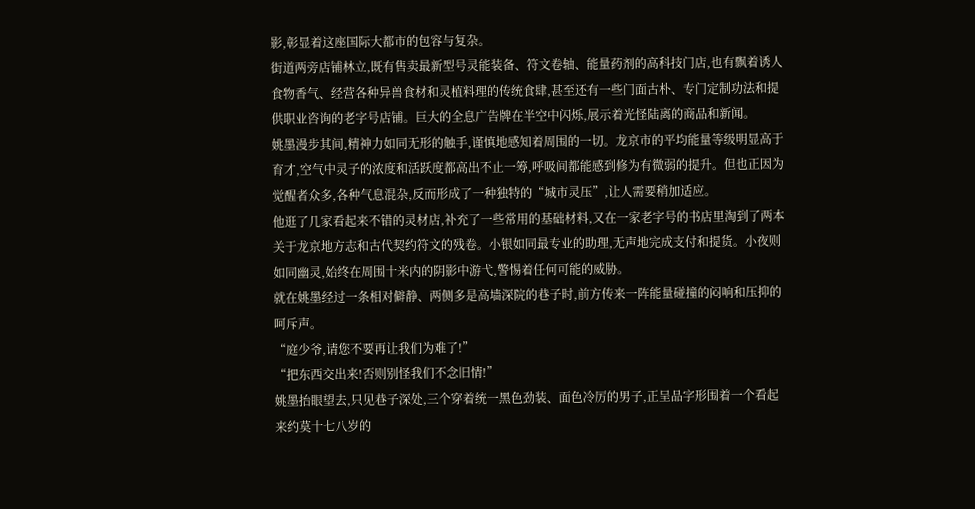影,彰显着这座国际大都市的包容与复杂。
街道两旁店铺林立,既有售卖最新型号灵能装备、符文卷轴、能量药剂的高科技门店,也有飘着诱人食物香气、经营各种异兽食材和灵植料理的传统食肆,甚至还有一些门面古朴、专门定制功法和提供职业咨询的老字号店铺。巨大的全息广告牌在半空中闪烁,展示着光怪陆离的商品和新闻。
姚墨漫步其间,精神力如同无形的触手,谨慎地感知着周围的一切。龙京市的平均能量等级明显高于育才,空气中灵子的浓度和活跃度都高出不止一筹,呼吸间都能感到修为有微弱的提升。但也正因为觉醒者众多,各种气息混杂,反而形成了一种独特的“城市灵压”,让人需要稍加适应。
他逛了几家看起来不错的灵材店,补充了一些常用的基础材料,又在一家老字号的书店里淘到了两本关于龙京地方志和古代契约符文的残卷。小银如同最专业的助理,无声地完成支付和提货。小夜则如同幽灵,始终在周围十米内的阴影中游弋,警惕着任何可能的威胁。
就在姚墨经过一条相对僻静、两侧多是高墙深院的巷子时,前方传来一阵能量碰撞的闷响和压抑的呵斥声。
“庭少爷,请您不要再让我们为难了!”
“把东西交出来!否则别怪我们不念旧情!”
姚墨抬眼望去,只见巷子深处,三个穿着统一黑色劲装、面色冷厉的男子,正呈品字形围着一个看起来约莫十七八岁的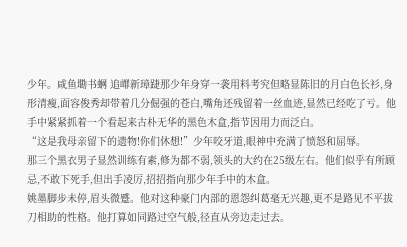少年。咸鱼墈书蛧 追嶵新璋踕那少年身穿一袭用料考究但略显陈旧的月白色长衫,身形清瘦,面容俊秀却带着几分倔强的苍白,嘴角还残留着一丝血迹,显然已经吃了亏。他手中紧紧抓着一个看起来古朴无华的黑色木盒,指节因用力而泛白。
“这是我母亲留下的遗物!你们休想!”少年咬牙道,眼神中充满了愤怒和屈辱。
那三个黑衣男子显然训练有素,修为都不弱,领头的大约在25级左右。他们似乎有所顾忌,不敢下死手,但出手凌厉,招招指向那少年手中的木盒。
姚墨脚步未停,眉头微蹙。他对这种豪门内部的恩怨纠葛毫无兴趣,更不是路见不平拔刀相助的性格。他打算如同路过空气般,径直从旁边走过去。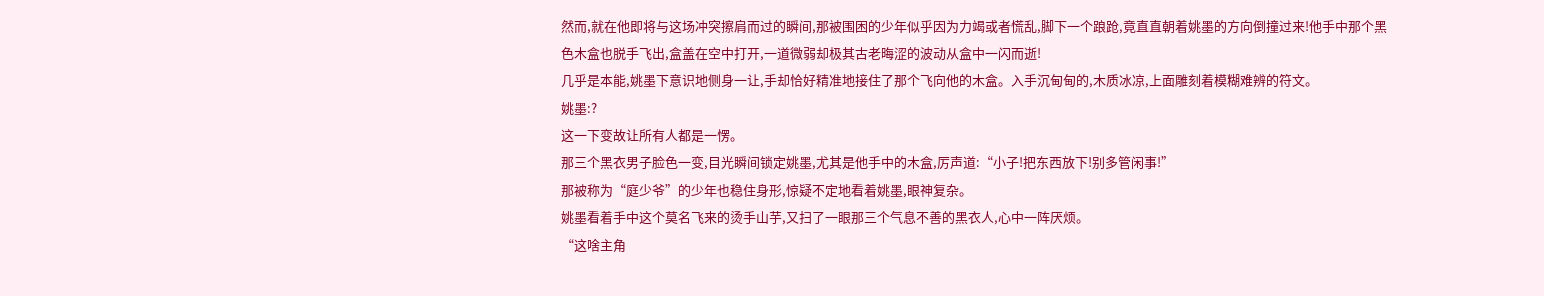然而,就在他即将与这场冲突擦肩而过的瞬间,那被围困的少年似乎因为力竭或者慌乱,脚下一个踉跄,竟直直朝着姚墨的方向倒撞过来!他手中那个黑色木盒也脱手飞出,盒盖在空中打开,一道微弱却极其古老晦涩的波动从盒中一闪而逝!
几乎是本能,姚墨下意识地侧身一让,手却恰好精准地接住了那个飞向他的木盒。入手沉甸甸的,木质冰凉,上面雕刻着模糊难辨的符文。
姚墨:?
这一下变故让所有人都是一愣。
那三个黑衣男子脸色一变,目光瞬间锁定姚墨,尤其是他手中的木盒,厉声道:“小子!把东西放下!别多管闲事!”
那被称为“庭少爷”的少年也稳住身形,惊疑不定地看着姚墨,眼神复杂。
姚墨看着手中这个莫名飞来的烫手山芋,又扫了一眼那三个气息不善的黑衣人,心中一阵厌烦。
“这啥主角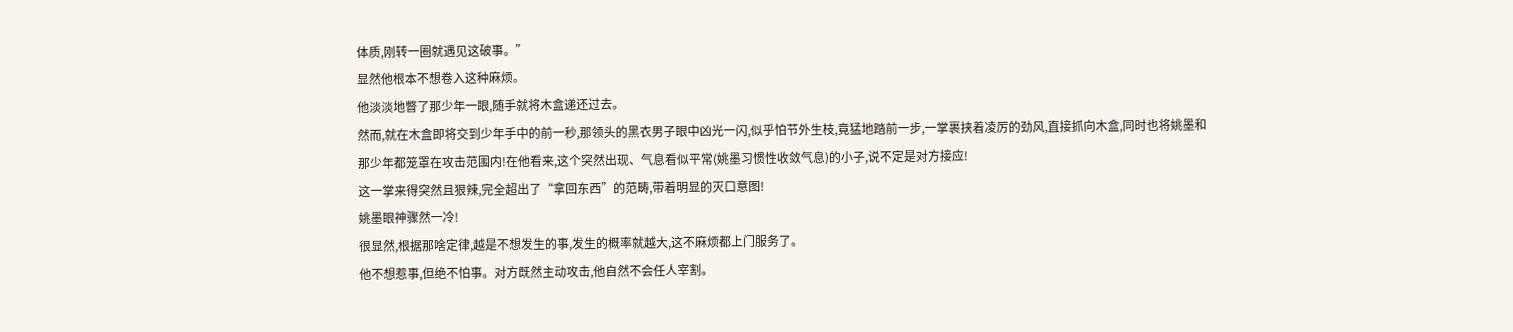体质,刚转一圈就遇见这破事。”
显然他根本不想卷入这种麻烦。
他淡淡地瞥了那少年一眼,随手就将木盒递还过去。
然而,就在木盒即将交到少年手中的前一秒,那领头的黑衣男子眼中凶光一闪,似乎怕节外生枝,竟猛地踏前一步,一掌裹挟着凌厉的劲风,直接抓向木盒,同时也将姚墨和那少年都笼罩在攻击范围内!在他看来,这个突然出现、气息看似平常(姚墨习惯性收敛气息)的小子,说不定是对方接应!
这一掌来得突然且狠辣,完全超出了“拿回东西”的范畴,带着明显的灭口意图!
姚墨眼神骤然一冷!
很显然,根据那啥定律,越是不想发生的事,发生的概率就越大,这不麻烦都上门服务了。
他不想惹事,但绝不怕事。对方既然主动攻击,他自然不会任人宰割。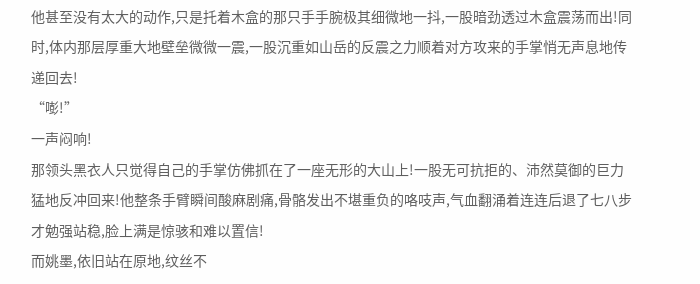他甚至没有太大的动作,只是托着木盒的那只手手腕极其细微地一抖,一股暗劲透过木盒震荡而出!同时,体内那层厚重大地壁垒微微一震,一股沉重如山岳的反震之力顺着对方攻来的手掌悄无声息地传递回去!
“嘭!”
一声闷响!
那领头黑衣人只觉得自己的手掌仿佛抓在了一座无形的大山上!一股无可抗拒的、沛然莫御的巨力猛地反冲回来!他整条手臂瞬间酸麻剧痛,骨骼发出不堪重负的咯吱声,气血翻涌着连连后退了七八步才勉强站稳,脸上满是惊骇和难以置信!
而姚墨,依旧站在原地,纹丝不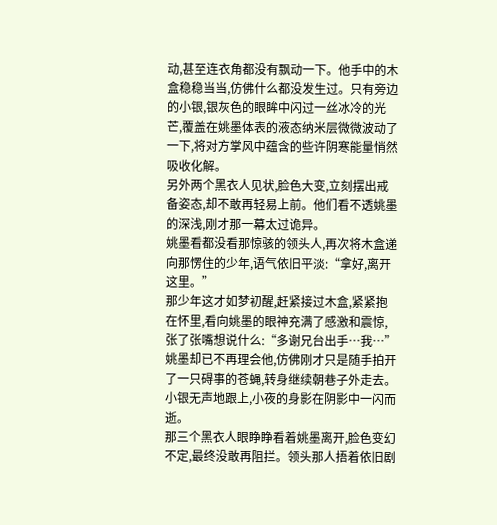动,甚至连衣角都没有飘动一下。他手中的木盒稳稳当当,仿佛什么都没发生过。只有旁边的小银,银灰色的眼眸中闪过一丝冰冷的光芒,覆盖在姚墨体表的液态纳米层微微波动了一下,将对方掌风中蕴含的些许阴寒能量悄然吸收化解。
另外两个黑衣人见状,脸色大变,立刻摆出戒备姿态,却不敢再轻易上前。他们看不透姚墨的深浅,刚才那一幕太过诡异。
姚墨看都没看那惊骇的领头人,再次将木盒递向那愣住的少年,语气依旧平淡:“拿好,离开这里。”
那少年这才如梦初醒,赶紧接过木盒,紧紧抱在怀里,看向姚墨的眼神充满了感激和震惊,张了张嘴想说什么:“多谢兄台出手…我…”
姚墨却已不再理会他,仿佛刚才只是随手拍开了一只碍事的苍蝇,转身继续朝巷子外走去。小银无声地跟上,小夜的身影在阴影中一闪而逝。
那三个黑衣人眼睁睁看着姚墨离开,脸色变幻不定,最终没敢再阻拦。领头那人捂着依旧剧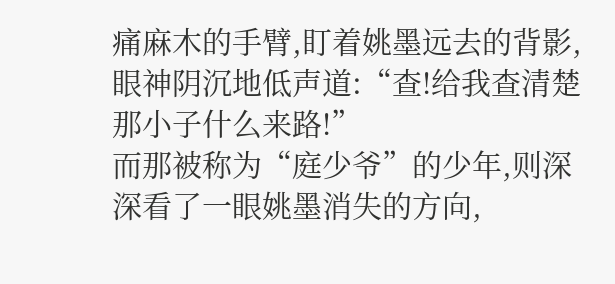痛麻木的手臂,盯着姚墨远去的背影,眼神阴沉地低声道:“查!给我查清楚那小子什么来路!”
而那被称为“庭少爷”的少年,则深深看了一眼姚墨消失的方向,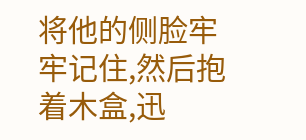将他的侧脸牢牢记住,然后抱着木盒,迅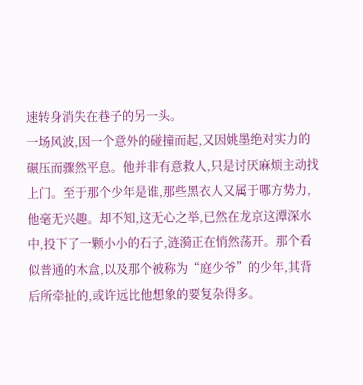速转身消失在巷子的另一头。
一场风波,因一个意外的碰撞而起,又因姚墨绝对实力的碾压而骤然平息。他并非有意救人,只是讨厌麻烦主动找上门。至于那个少年是谁,那些黑衣人又属于哪方势力,他毫无兴趣。却不知,这无心之举,已然在龙京这潭深水中,投下了一颗小小的石子,涟漪正在悄然荡开。那个看似普通的木盒,以及那个被称为“庭少爷”的少年,其背后所牵扯的,或许远比他想象的要复杂得多。